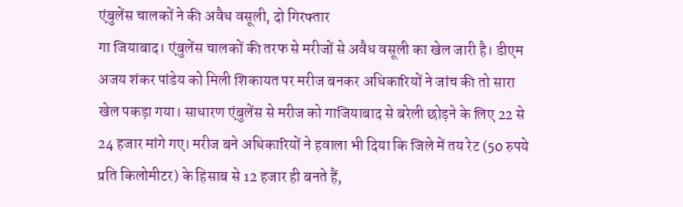एंबुलेंस चालकों ने की अवैध वसूली, दो गिरफ्तार
गा जियाबाद। एंबुलेंस चालकों की तरफ से मरीजों से अवैध वसूली का खेल जारी है। डीएम अजय शंकर पांडेय को मिली शिकायत पर मरीज बनकर अधिकारियों ने जांच की तो सारा खेल पकड़ा गया। साधारण एंबुलेंस से मरीज को गाजियाबाद से बरेली छोड़ने के लिए 22 से 24 हजार मांगे गए। मरीज बने अधिकारियों ने हवाला भी दिया कि जिले में तय रेट (50 रुपये प्रति किलोमीटर) के हिसाब से 12 हजार ही बनते हैं,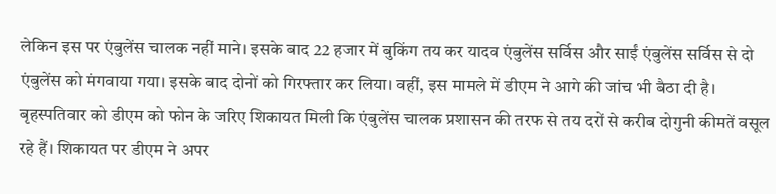लेकिन इस पर एंबुलेंस चालक नहीं माने। इसके बाद 22 हजार में बुकिंग तय कर यादव एंबुलेंस सर्विस और साईं एंबुलेंस सर्विस से दो एंबुलेंस को मंगवाया गया। इसके बाद दोनों को गिरफ्तार कर लिया। वहीं, इस मामले में डीएम ने आगे की जांच भी बैठा दी है।
बृहस्पतिवार को डीएम को फोन के जरिए शिकायत मिली कि एंबुलेंस चालक प्रशासन की तरफ से तय दरों से करीब दोगुनी कीमतें वसूल रहे हैं। शिकायत पर डीएम ने अपर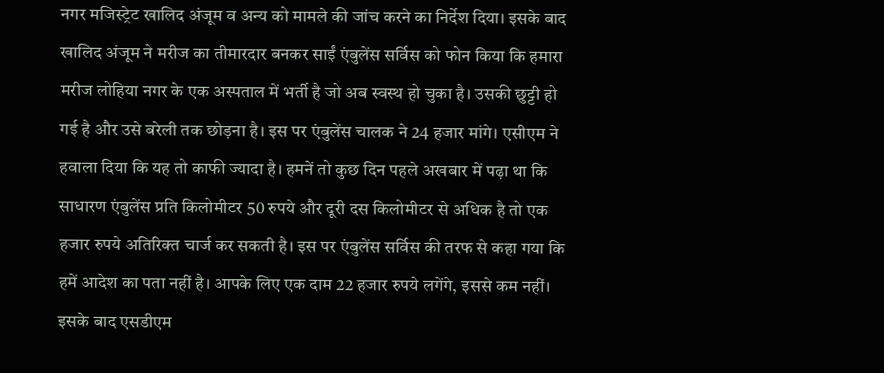नगर मजिस्ट्रेट खालिद अंजूम व अन्य को मामले की जांच करने का निर्देश दिया। इसके बाद खालिद अंजूम ने मरीज का तीमारदार बनकर साईं एंबुलेंस सर्विस को फोन किया कि हमारा मरीज लोहिया नगर के एक अस्पताल में भर्ती है जो अब स्वस्थ हो चुका है। उसकी छुट्टी हो गई है और उसे बरेली तक छोड़ना है। इस पर एंबुलेंस चालक ने 24 हजार मांगे। एसीएम ने हवाला दिया कि यह तो काफी ज्यादा है। हमनें तो कुछ दिन पहले अखबार में पढ़ा था कि साधारण एंबुलेंस प्रति किलोमीटर 50 रुपये और दूरी दस किलोमीटर से अधिक है तो एक हजार रुपये अतिरिक्त चार्ज कर सकती है। इस पर एंबुलेंस सर्विस की तरफ से कहा गया कि हमें आदेश का पता नहीं है। आपके लिए एक दाम 22 हजार रुपये लगेंगे, इससे कम नहीं। इसके बाद एसडीएम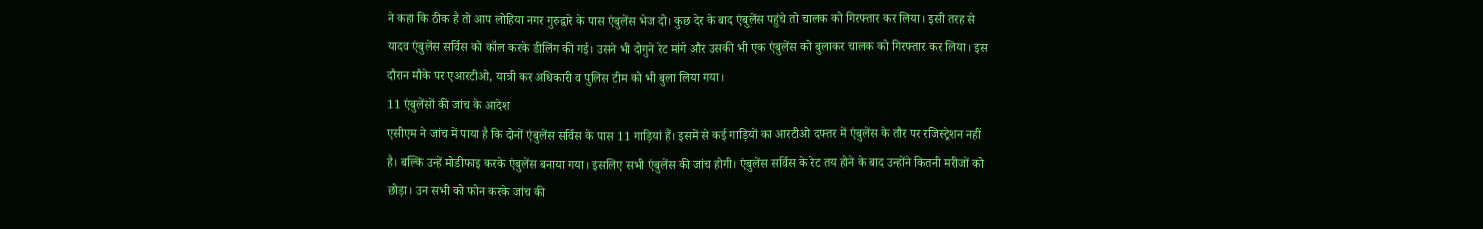ने कहा कि ठीक है तो आप लोहिया नगर गुरुद्वारे के पास एंबुलेंस भेज दो। कुछ देर के बाद एंबुलेंस पहुंचे तो चालक को गिरफ्तार कर लिया। इसी तरह से यादव एंबुलेंस सर्विस को कॉल करके डीलिंग की गई। उसने भी दोगुने रेट मांगे और उसकी भी एक एंबुलेंस को बुलाकर चालक को गिरफ्तार कर लिया। इस दौरान मौके पर एआरटीओ, यात्री कर अधिकारी व पुलिस टीम को भी बुला लिया गया।
11 एंबुलेंसों की जांच के आदेश
एसीएम ने जांच में पाया है कि दोनों एंबुलेंस सर्विस के पास 11 गाड़ियां हैं। इसमें से कई गाड़ियों का आरटीओ दफ्तर में एंबुलेंस के तौर पर रजिस्ट्रेशन नहीं है। बल्कि उन्हें मोडीफाइ करके एंबुलेंस बनाया गया। इसलिए सभी एंबुलेंस की जांच होगी। एंबुलेंस सर्विस के रेट तय होने के बाद उन्होंने कितनी मरीजों को छोड़ा। उन सभी को फोन करके जांच की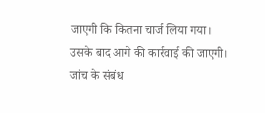जाएगी कि कितना चार्ज लिया गया। उसके बाद आगे की कार्रवाई की जाएगी। जांच के संबंध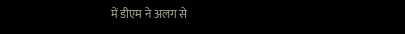में डीएम ने अलग से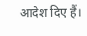आदेश दिए हैं।